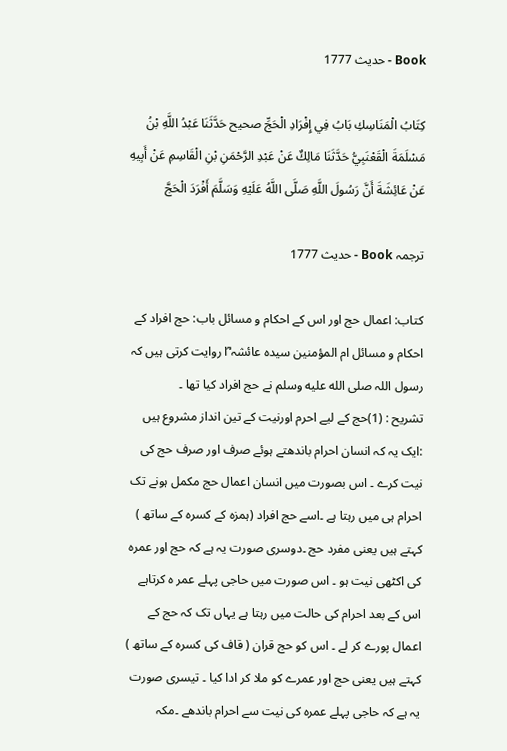Book - حدیث 1777

كِتَابُ الْمَنَاسِكِ بَابُ فِي إِفْرَادِ الْحَجِّ صحیح حَدَّثَنَا عَبْدُ اللَّهِ بْنُ مَسْلَمَةَ الْقَعْنَبِيُّ حَدَّثَنَا مَالِكٌ عَنْ عَبْدِ الرَّحْمَنِ بْنِ الْقَاسِمِ عَنْ أَبِيهِ عَنْ عَائِشَةَ أَنَّ رَسُولَ اللَّهِ صَلَّى اللَّهُ عَلَيْهِ وَسَلَّمَ أَفْرَدَ الْحَجَّ

ترجمہ Book - حدیث 1777

کتاب: اعمال حج اور اس کے احکام و مسائل باب: حج افراد کے احکام و مسائل ام المؤمنین سیدہ عائشہ ؓا روایت کرتی ہیں کہ رسول اللہ صلى الله عليه وسلم نے حج افراد کیا تھا ۔
تشریح : (1)حج کے لیے احرم اورنیت کے تین انداز مشروع ہیں :ایک یہ کہ انسان احرام باندھتے ہوئے صرف اور صرف حج کی نیت کرے ۔ اس بصورت میں انسان اعمال حج مکمل ہونے تک احرام ہی میں رہتا ہے ۔اسے حج افراد (ہمزہ کے کسرہ کے ساتھ ) کہتے ہیں یعنی مفرد حج ۔دوسری صورت یہ ہے کہ حج اور عمرہ کی اکٹھی نیت ہو ۔ اس صورت میں حاجی پہلے عمر ہ کرتاہے اس کے بعد احرام کی حالت میں رہتا ہے یہاں تک کہ حج کے اعمال پورے کر لے ۔ اس کو حج قران ( قاف کی کسرہ کے ساتھ ) کہتے ہیں یعنی حج اور عمرے کو ملا کر ادا کیا ۔ تیسری صورت یہ ہے کہ حاجی پہلے عمرہ کی نیت سے احرام باندھے ۔مکہ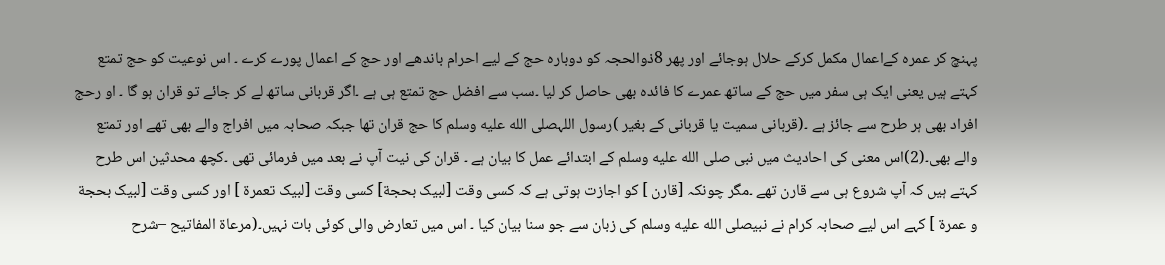پہنچ کر عمرہ کےاعمال مکمل کرکے حلال ہوجائے اور پھر 8ذوالحجہ کو دوبارہ حج کے لیے احرام باندھے اور حج کے اعمال پورے کرے ۔ اس نوعیت کو حج تمتع کہتے ہیں یعنی ایک ہی سفر میں حج کے ساتھ عمرے کا فائدہ بھی حاصل کر لیا ۔سب سے افضل حج تمتع ہی ہے ۔اگر قربانی ساتھ لے کر جائے تو قران ہو گا ۔ او رحج افراد بھی ہر طرح سے جائز ہے ۔(قربانی سمیت یا قربانی کے بغیر )رسول اللہصلى الله عليه وسلم کا حج قران تھا جبکہ صحابہ میں افراج والے بھی تھے اور تمتع والے بھی۔(2)اس معنی کی احادیث میں نبی صلى الله عليه وسلم کے ابتدائے عمل کا بیان ہے ۔ قران کی نیت آپ نے بعد میں فرمائی تھی ۔کچھ محدثین اس طرح کہتے ہیں کہ آپ شروع ہی سے قارن تھے ۔مگر چونکہ [قارن ] کو اجازت ہوتی ہے کہ کسی وقت [لبیک بحجة] کسی وقت [لبیک تعمرۃ ] اور کسی وقت [لبیک بحجة و عمرة ] کہے اس لیے صحابہ کرام نے نبیصلى الله عليه وسلم کی زبان سے جو سنا بیان کیا ۔ اس میں تعارض والی کوئی بات نہیں۔(مرعاۃ المفاتیح –شرح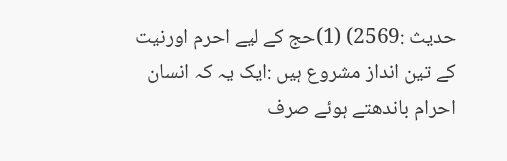حدیث :2569) (1)حج کے لیے احرم اورنیت کے تین انداز مشروع ہیں :ایک یہ کہ انسان احرام باندھتے ہوئے صرف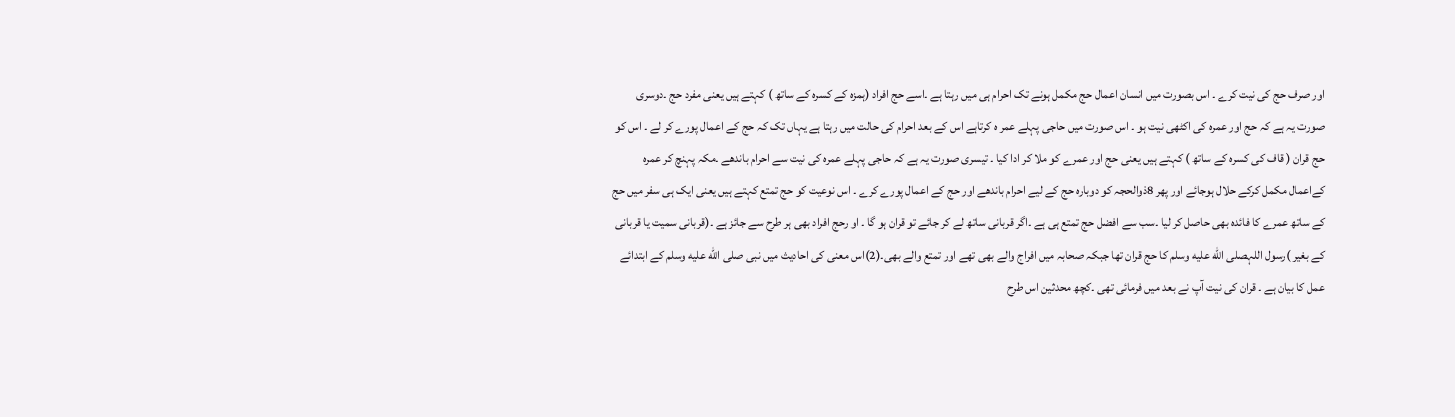اور صرف حج کی نیت کرے ۔ اس بصورت میں انسان اعمال حج مکمل ہونے تک احرام ہی میں رہتا ہے ۔اسے حج افراد (ہمزہ کے کسرہ کے ساتھ ) کہتے ہیں یعنی مفرد حج ۔دوسری صورت یہ ہے کہ حج اور عمرہ کی اکٹھی نیت ہو ۔ اس صورت میں حاجی پہلے عمر ہ کرتاہے اس کے بعد احرام کی حالت میں رہتا ہے یہاں تک کہ حج کے اعمال پورے کر لے ۔ اس کو حج قران ( قاف کی کسرہ کے ساتھ ) کہتے ہیں یعنی حج اور عمرے کو ملا کر ادا کیا ۔ تیسری صورت یہ ہے کہ حاجی پہلے عمرہ کی نیت سے احرام باندھے ۔مکہ پہنچ کر عمرہ کےاعمال مکمل کرکے حلال ہوجائے اور پھر 8ذوالحجہ کو دوبارہ حج کے لیے احرام باندھے اور حج کے اعمال پورے کرے ۔ اس نوعیت کو حج تمتع کہتے ہیں یعنی ایک ہی سفر میں حج کے ساتھ عمرے کا فائدہ بھی حاصل کر لیا ۔سب سے افضل حج تمتع ہی ہے ۔اگر قربانی ساتھ لے کر جائے تو قران ہو گا ۔ او رحج افراد بھی ہر طرح سے جائز ہے ۔(قربانی سمیت یا قربانی کے بغیر )رسول اللہصلى الله عليه وسلم کا حج قران تھا جبکہ صحابہ میں افراج والے بھی تھے اور تمتع والے بھی۔(2)اس معنی کی احادیث میں نبی صلى الله عليه وسلم کے ابتدائے عمل کا بیان ہے ۔ قران کی نیت آپ نے بعد میں فرمائی تھی ۔کچھ محدثین اس طرح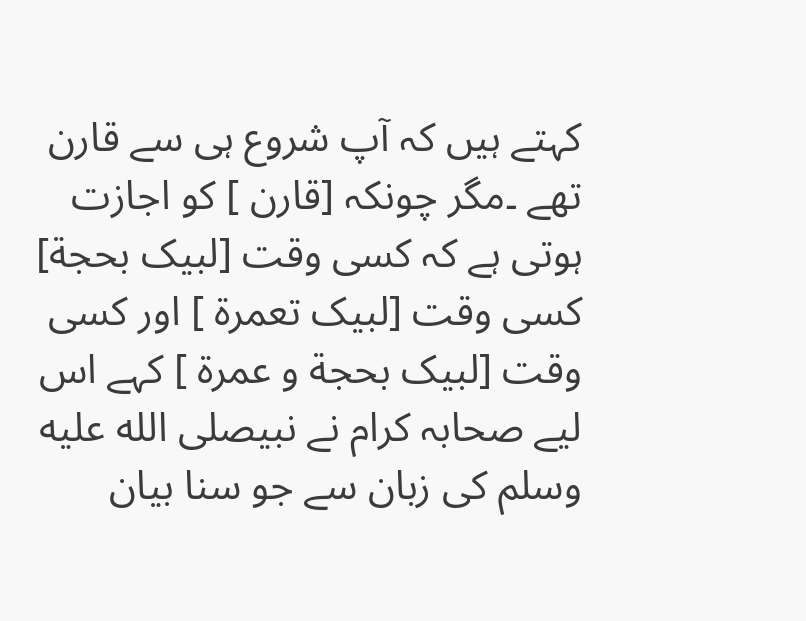کہتے ہیں کہ آپ شروع ہی سے قارن تھے ۔مگر چونکہ [قارن ] کو اجازت ہوتی ہے کہ کسی وقت [لبیک بحجة] کسی وقت [لبیک تعمرۃ ] اور کسی وقت [لبیک بحجة و عمرة ] کہے اس لیے صحابہ کرام نے نبیصلى الله عليه وسلم کی زبان سے جو سنا بیان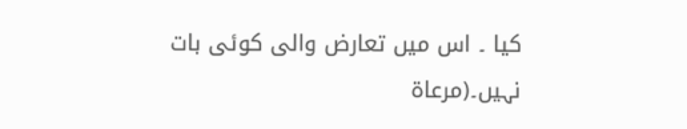کیا ۔ اس میں تعارض والی کوئی بات نہیں۔(مرعاۃ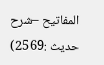المفاتیح –شرح حدیث :2569)